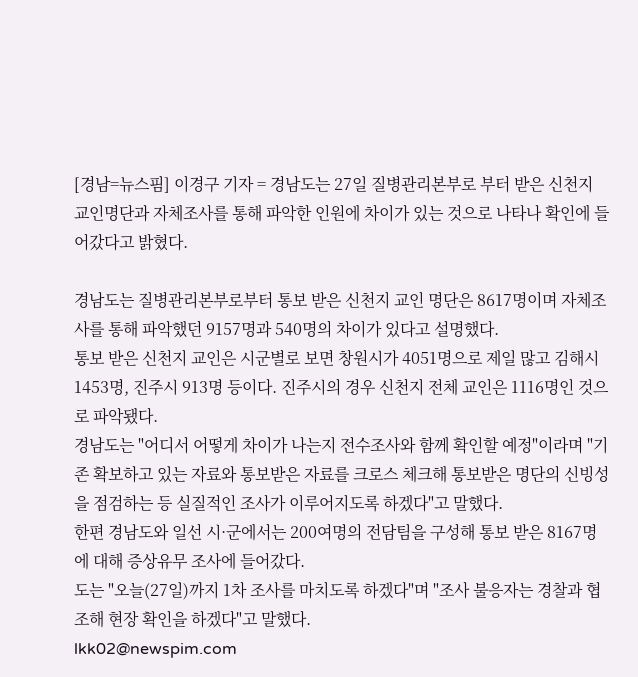[경남=뉴스핌] 이경구 기자 = 경남도는 27일 질병관리본부로 부터 받은 신천지 교인명단과 자체조사를 통해 파악한 인원에 차이가 있는 것으로 나타나 확인에 들어갔다고 밝혔다.

경남도는 질병관리본부로부터 통보 받은 신천지 교인 명단은 8617명이며 자체조사를 통해 파악했던 9157명과 540명의 차이가 있다고 설명했다.
통보 받은 신천지 교인은 시군별로 보면 창원시가 4051명으로 제일 많고 김해시 1453명, 진주시 913명 등이다. 진주시의 경우 신천지 전체 교인은 1116명인 것으로 파악됐다.
경남도는 "어디서 어떻게 차이가 나는지 전수조사와 함께 확인할 예정"이라며 "기존 확보하고 있는 자료와 통보받은 자료를 크로스 체크해 통보받은 명단의 신빙성을 점검하는 등 실질적인 조사가 이루어지도록 하겠다"고 말했다.
한편 경남도와 일선 시·군에서는 200여명의 전담팀을 구성해 통보 받은 8167명에 대해 증상유무 조사에 들어갔다.
도는 "오늘(27일)까지 1차 조사를 마치도록 하겠다"며 "조사 불응자는 경찰과 협조해 현장 확인을 하겠다"고 말했다.
lkk02@newspim.com